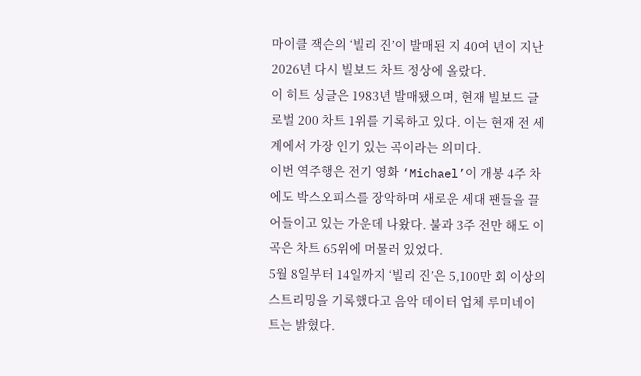마이클 잭슨의 ‘빌리 진’이 발매된 지 40여 년이 지난 2026년 다시 빌보드 차트 정상에 올랐다.
이 히트 싱글은 1983년 발매됐으며, 현재 빌보드 글로벌 200 차트 1위를 기록하고 있다. 이는 현재 전 세계에서 가장 인기 있는 곡이라는 의미다.
이번 역주행은 전기 영화 ‘Michael’이 개봉 4주 차에도 박스오피스를 장악하며 새로운 세대 팬들을 끌어들이고 있는 가운데 나왔다. 불과 3주 전만 해도 이 곡은 차트 65위에 머물러 있었다.
5월 8일부터 14일까지 ‘빌리 진’은 5,100만 회 이상의 스트리밍을 기록했다고 음악 데이터 업체 루미네이트는 밝혔다.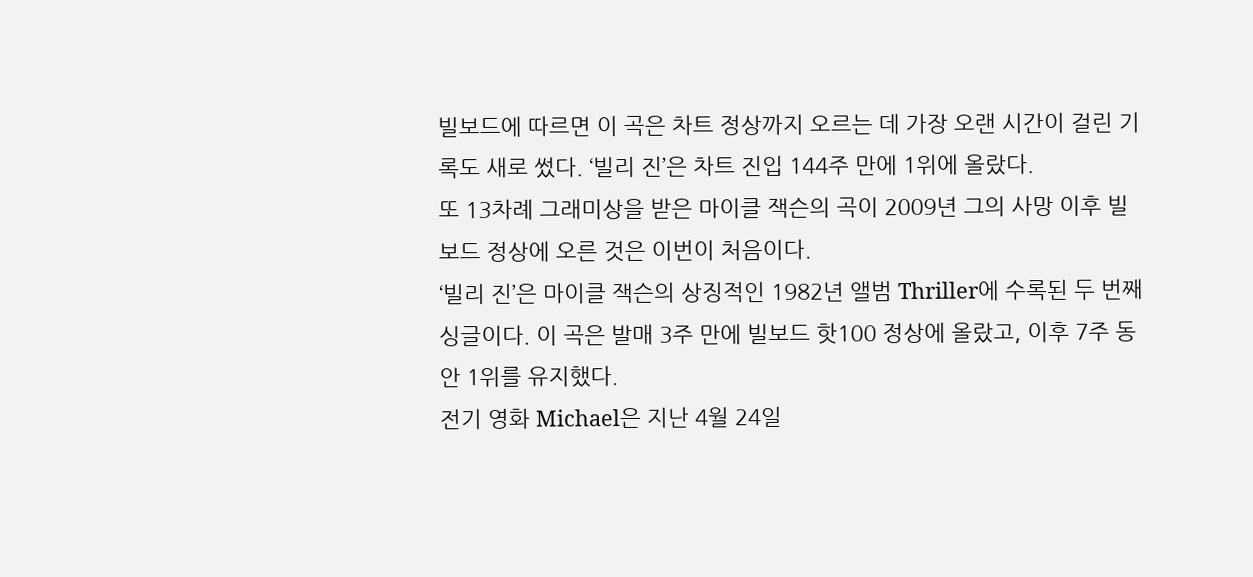빌보드에 따르면 이 곡은 차트 정상까지 오르는 데 가장 오랜 시간이 걸린 기록도 새로 썼다. ‘빌리 진’은 차트 진입 144주 만에 1위에 올랐다.
또 13차례 그래미상을 받은 마이클 잭슨의 곡이 2009년 그의 사망 이후 빌보드 정상에 오른 것은 이번이 처음이다.
‘빌리 진’은 마이클 잭슨의 상징적인 1982년 앨범 Thriller에 수록된 두 번째 싱글이다. 이 곡은 발매 3주 만에 빌보드 핫100 정상에 올랐고, 이후 7주 동안 1위를 유지했다.
전기 영화 Michael은 지난 4월 24일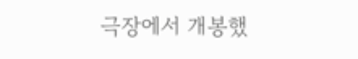극장에서 개봉했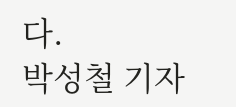다.
박성철 기자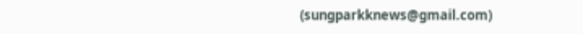(sungparkknews@gmail.com)